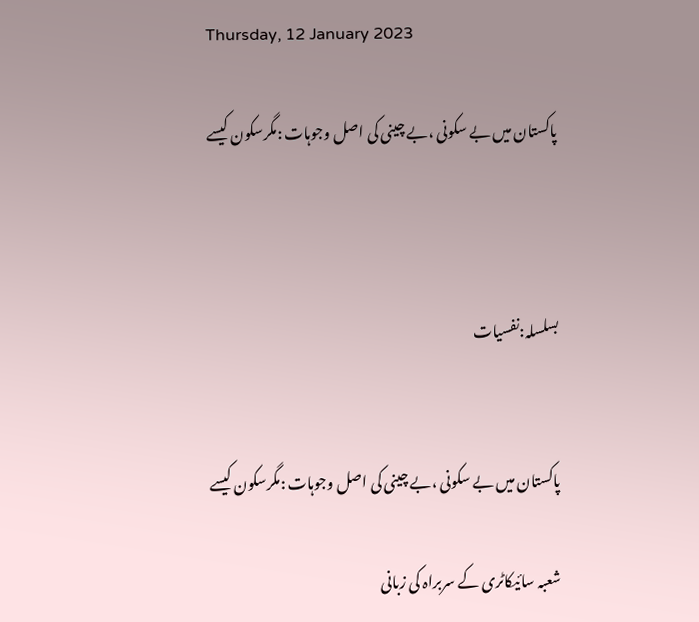Thursday, 12 January 2023

پاکستان میں بے سکونی ،بے چینی کی اصل وجوہات :مگرسکون کیسے



بسلسلہ:نفسیات


پاکستان میں بے سکونی ،بے چینی کی اصل وجوہات :مگرسکون کیسے

شعبہ سائیکاٹری کے سربراہ کی زبانی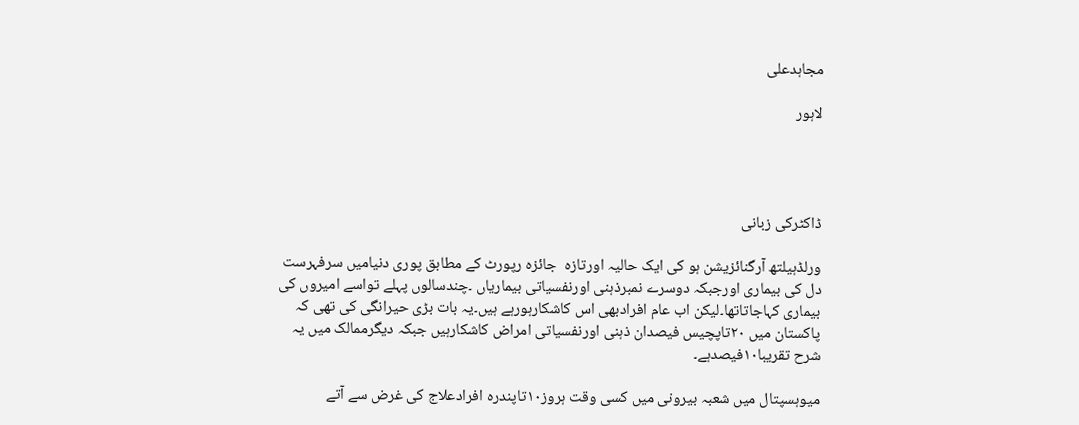مجاہدعلی

لاہور




ڈاکٹرکی زبانی

ورلڈہیلتھ آرگنائزیشن ہو کی ایک حالیہ اورتازہ  جائزہ رپورٹ کے مطابق پوری دنیامیں سرفہرست دل کی بیماری اورجبکہ دوسرے نمبرذہنی اورنفسیاتی بیماریاں ۔چندسالوں پہلے تواسے امیروں کی بیماری کہاجاتاتھا۔لیکن اب عام افرادبھی اس کاشکارہورہے ہیں۔یہ بات بڑی حیرانگی کی تھی کہ پاکستان میں ۲۰تاپچیس فیصدان ذہنی اورنفسیاتی امراض کاشکارہیں جبکہ دیگرممالک میں یہ شرح تقریبا۱۰فیصدہے۔

میوہسپتال میں شعبہ بیرونی میں کسی وقت ہروز۱۰تاپندرہ افرادعلاج کی غرض سے آتے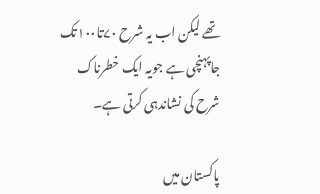تھے لیکن اب یہ شرح ۷۰تا۱۰۰تک جاپہنچی ہے جویہ ایک خطرناک شرح کی نشاندہی کرتی ہے۔

پاکستان میں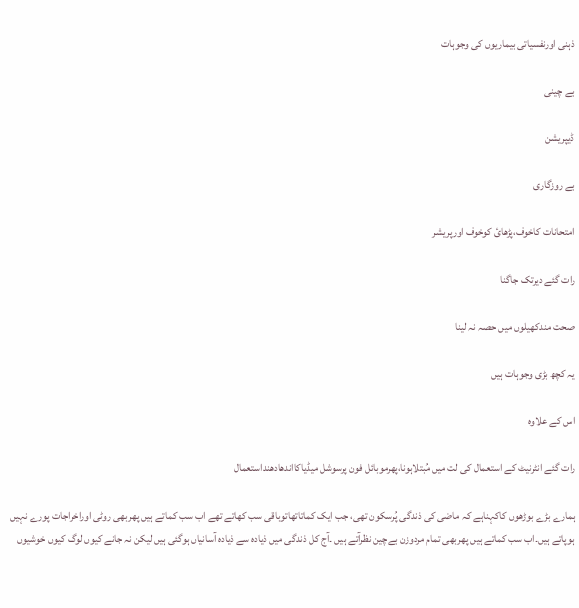ذہنی اورنفسیاتی بیماریوں کی وجوہات

بے چینی

ڈیپریشن

بے روزگاری

امتحانات کاخوف،پڑھائ کوخوف اورپریشر

رات گئے دیرتک جاگنا

صحت مندکھیلوں میں حصہ نہ لینا

یہ کچھ بڑی وجوہات ہیں

اس کے علاوہ

رات گئے انٹرنیٹ کے استعمال کی لت میں مُبتلاہونا،پھرموبائل فون پرسوشل میڈیاکااندھادھنداستعمال

ہمارے بڑے بوڑھوں کاکہناہے کہ ماضی کی ذندگی پُرسکون تھی، جب ایک کماتاتھاتوباقی سب کھاتے تھے اب سب کماتے ہیں پھربھی روٹی اوراخراجات پورے نہیں ہوپاتے ہیں۔اب سب کماتے ہیں پھربھی تمام مردوزن بےچین نظرآتے ہیں ۔آج کل ذندگی میں ذیادہ سے ذیادہ آسانیاں ہوگئی ہیں لیکن نہ جانے کیوں لوگ کیوں خوشیوں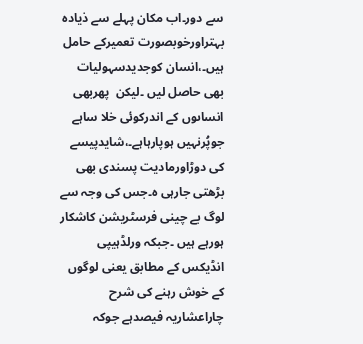سے دور۔اب مکان پہلے سے ذیادہ بہتراورخوبصورت تعمیرکے حامل ہیں۔،انسان کوجدیدسہولیات بھی حاصل لیں ۔لیکن  پھربھی انساںوں کے اندرکوئی خلا ساہے جوپُرنہیں ہوپارہاہے۔،شایدپیسے کی دوڑاورمادیت پسندی بھی بڑھتی جارہی ہ۔جس کی وجہ سے لوگ بے چینی فرسٹریشن کاشکار ہورہے ہیں ۔جبکہ ورلڈہیپی انڈیکس کے مطابق یعنی لوگوں کے خوش رہنے کی شرح چاراعشاریہ فیصدہے جوکہ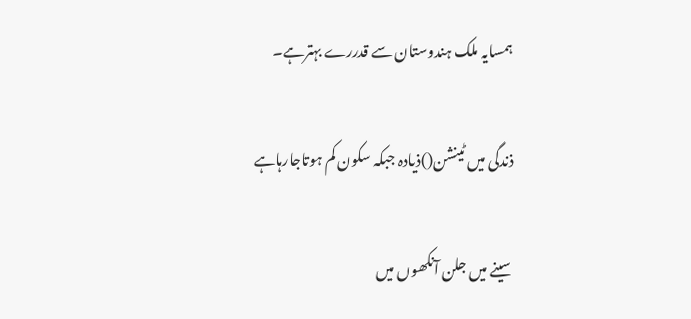ہمسایہ ملک ہندوستان سے قدررے بہترہے۔

ذندگی میں ٹینشن()ذیادہ جبکہ سکون کم ہوتاجارہاہے

سینے میں جلن آنکھوں میں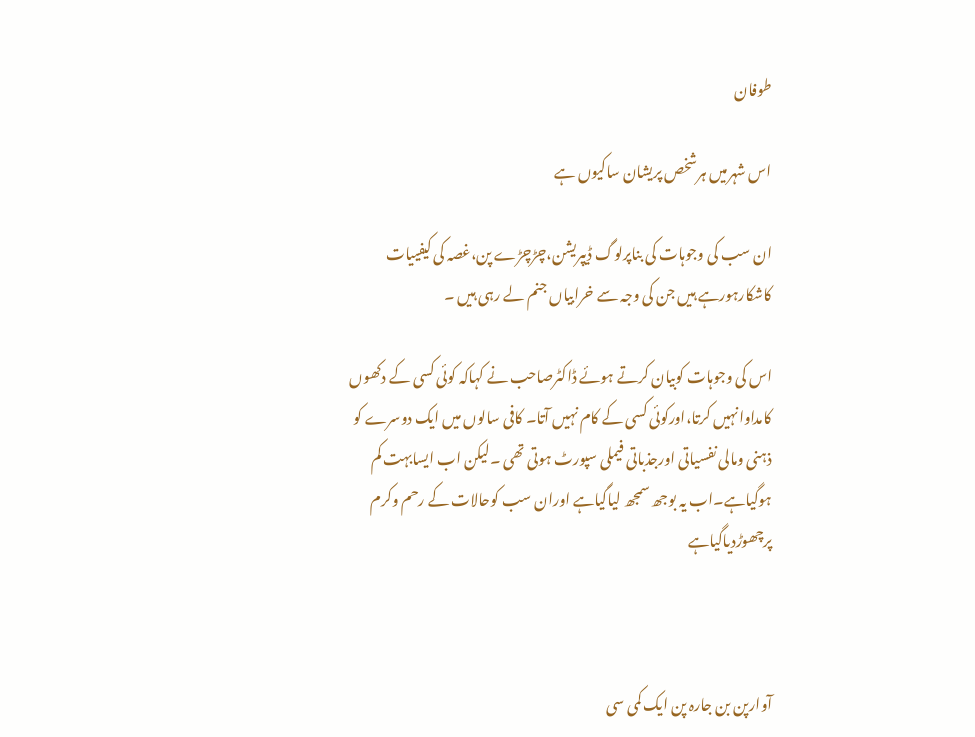طوفان

اس شہرمیں ہرشخص پریشان ساکیوں ہے

ان سب کی وجوہات کی بناپرلوگ ڈیپریشن،چڑچڑے پن،غصہ کی کیفییات کاشکارہورہے ہیں جن کی وجہ سے خرابیاں جنم لے رہی ہیں ۔

اس کی وجوہات کوبیان کرتے ہوئے ڈاکٹرصاحب نے کہاکہ کوئی کسی کے دکھوں کامداوانہیں کرتا،اورکوئی کسی کے کام نہیں آتا۔ کافی سالوں میں ایک دوسرے کو ذہنی ومالی نفسیاتی اورجذباتی فیملی سپورٹ ہوتی تھی ۔لیکن اب ایسابہت کم ہوگیاہے۔اب یہ بوجھ سمجھ لیاگیاہے اوران سب کوحالات کے رحم وکرم پرچھوڑدیاگیاہے



آوارپن بن جارہ پن ایک کمی سی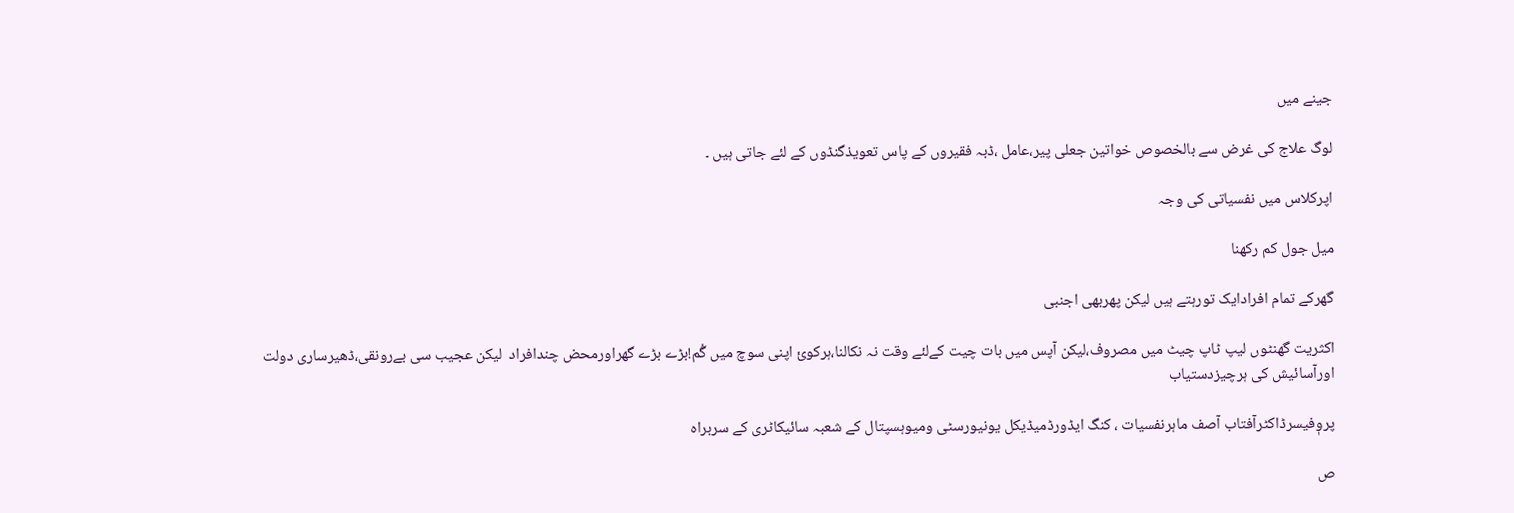جینے میں

لوگ علاج کی غرض سے بالخصوص خواتین جعلی پیر،عامل ،ڈبہ فقیروں کے پاس تعویذگنڈوں کے لئے جاتی ہیں ۔

اپرکلاس میں نفسیاتی کی وجہ

میل جول کم رکھنا

گھرکے تمام افرادایک تورہتے ہیں لیکن پھربھی اجنبی

اکثریت گھنٹوں لیپ ٹاپ چیٹ میں مصروف،لیکن آپس میں بات چیت کےلئے وقت نہ نکالنا،ہرکوئ اپنی سوچ میں گُم!بڑے بڑے گھراورمحض چندافراد  لیکن عجیب سی بےرونقی،ڈھیرساری دولت اورآسائیش کی ہرچیزدستیاب

پروٖفیسرڈاکٹرآفتاب آصف ماہرنفسیات ، کنگ ایڈورڈمیڈیکل یونیورسٹی ومیوہسپتال کے شعبہ سائیکاٹری کے سربراہ

ص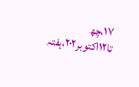۱۷،چھ تا۱۲اکتوبر۲۰۲،ہفتہ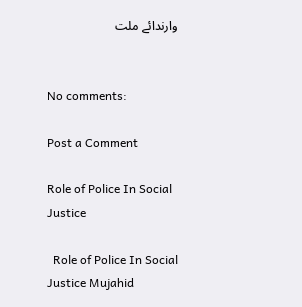وارندائے ملت


No comments:

Post a Comment

Role of Police In Social Justice

  Role of Police In Social Justice Mujahid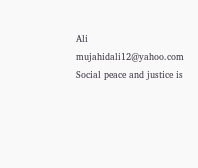Ali mujahidali12@yahoo.com   Social peace and justice is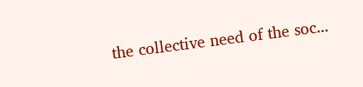the collective need of the soc...